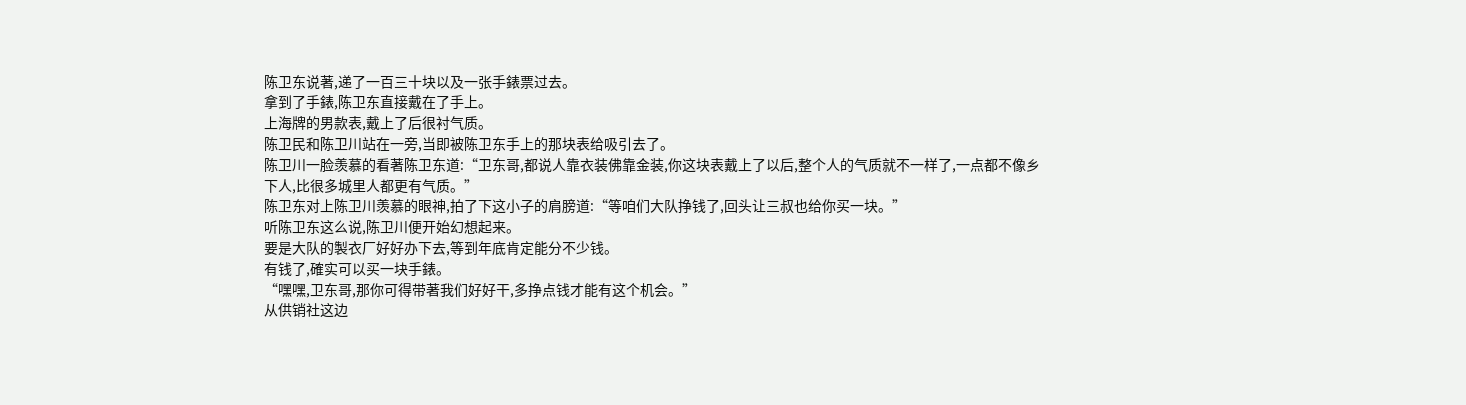陈卫东说著,递了一百三十块以及一张手錶票过去。
拿到了手錶,陈卫东直接戴在了手上。
上海牌的男款表,戴上了后很衬气质。
陈卫民和陈卫川站在一旁,当即被陈卫东手上的那块表给吸引去了。
陈卫川一脸羡慕的看著陈卫东道:“卫东哥,都说人靠衣装佛靠金装,你这块表戴上了以后,整个人的气质就不一样了,一点都不像乡下人,比很多城里人都更有气质。”
陈卫东对上陈卫川羡慕的眼神,拍了下这小子的肩膀道:“等咱们大队挣钱了,回头让三叔也给你买一块。”
听陈卫东这么说,陈卫川便开始幻想起来。
要是大队的製衣厂好好办下去,等到年底肯定能分不少钱。
有钱了,確实可以买一块手錶。
“嘿嘿,卫东哥,那你可得带著我们好好干,多挣点钱才能有这个机会。”
从供销社这边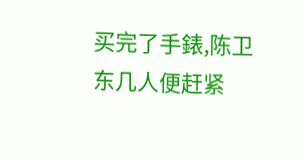买完了手錶,陈卫东几人便赶紧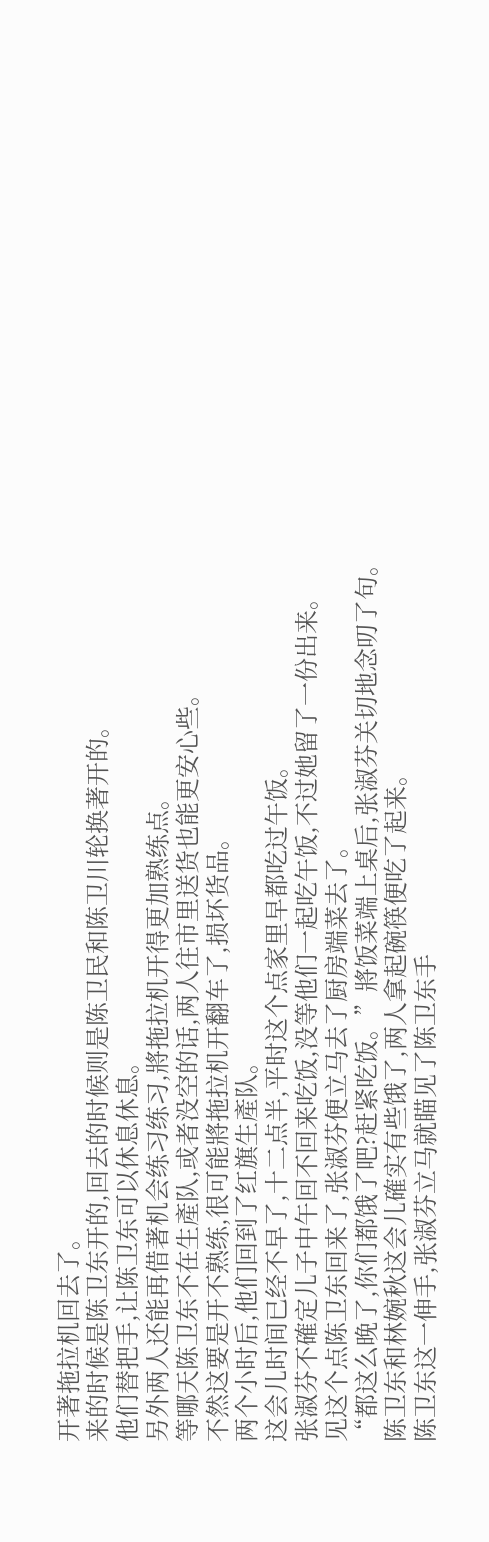开著拖拉机回去了。
来的时候是陈卫东开的,回去的时候则是陈卫民和陈卫川轮换著开的。
他们替把手,让陈卫东可以休息休息。
另外两人还能再借著机会练习练习,將拖拉机开得更加熟练点。
等哪天陈卫东不在生產队,或者没空的话,两人往市里送货也能更安心些。
不然这要是开不熟练,很可能將拖拉机开翻车了,损坏货品。
两个小时后,他们回到了红旗生產队。
这会儿时间已经不早了,十二点半,平时这个点家里早都吃过午饭。
张淑芬不確定儿子中午回不回来吃饭,没等他们一起吃午饭,不过她留了一份出来。
见这个点陈卫东回来了,张淑芬便立马去了厨房端菜去了。
“都这么晚了,你们都饿了吧?赶紧吃饭。”將饭菜端上桌后,张淑芬关切地念叨了句。
陈卫东和林婉秋这会儿確实有些饿了,两人拿起碗筷便吃了起来。
陈卫东这一伸手,张淑芬立马就瞄见了陈卫东手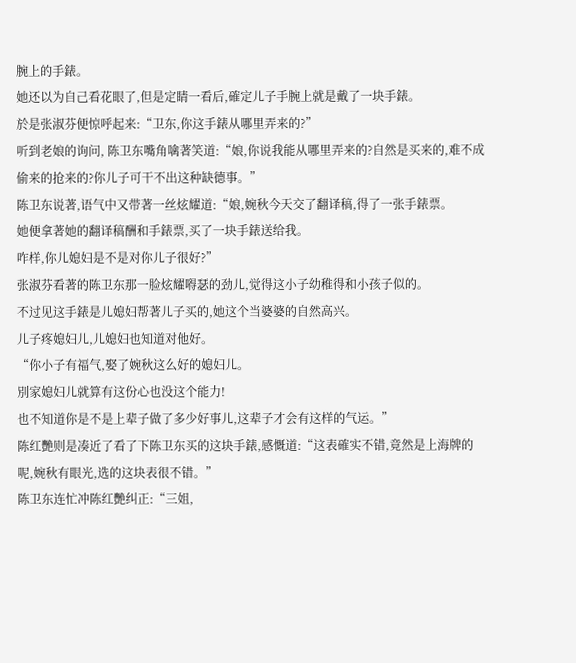腕上的手錶。
她还以为自己看花眼了,但是定睛一看后,確定儿子手腕上就是戴了一块手錶。
於是张淑芬便惊呼起来:“卫东,你这手錶从哪里弄来的?”
听到老娘的询问, 陈卫东嘴角噙著笑道:“娘,你说我能从哪里弄来的?自然是买来的,难不成偷来的抢来的?你儿子可干不出这种缺德事。”
陈卫东说著,语气中又带著一丝炫耀道:“娘,婉秋今天交了翻译稿,得了一张手錶票。
她便拿著她的翻译稿酬和手錶票,买了一块手錶送给我。
咋样,你儿媳妇是不是对你儿子很好?”
张淑芬看著的陈卫东那一脸炫耀嘚瑟的劲儿,觉得这小子幼稚得和小孩子似的。
不过见这手錶是儿媳妇帮著儿子买的,她这个当婆婆的自然高兴。
儿子疼媳妇儿,儿媳妇也知道对他好。
“你小子有福气,娶了婉秋这么好的媳妇儿。
別家媳妇儿就算有这份心也没这个能力!
也不知道你是不是上辈子做了多少好事儿,这辈子才会有这样的气运。”
陈红艷则是凑近了看了下陈卫东买的这块手錶,感慨道:“这表確实不错,竟然是上海牌的呢,婉秋有眼光,选的这块表很不错。”
陈卫东连忙冲陈红艷纠正:“三姐,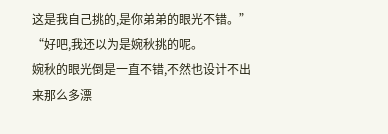这是我自己挑的,是你弟弟的眼光不错。”
“好吧,我还以为是婉秋挑的呢。
婉秋的眼光倒是一直不错,不然也设计不出来那么多漂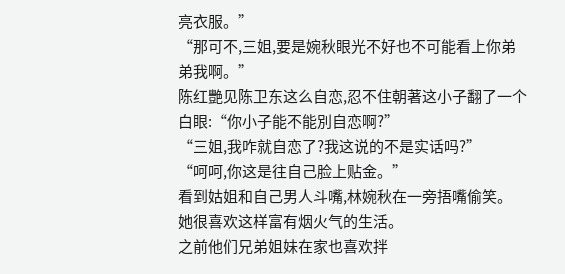亮衣服。”
“那可不,三姐,要是婉秋眼光不好也不可能看上你弟弟我啊。”
陈红艷见陈卫东这么自恋,忍不住朝著这小子翻了一个白眼:“你小子能不能別自恋啊?”
“三姐,我咋就自恋了?我这说的不是实话吗?”
“呵呵,你这是往自己脸上贴金。”
看到姑姐和自己男人斗嘴,林婉秋在一旁捂嘴偷笑。
她很喜欢这样富有烟火气的生活。
之前他们兄弟姐妹在家也喜欢拌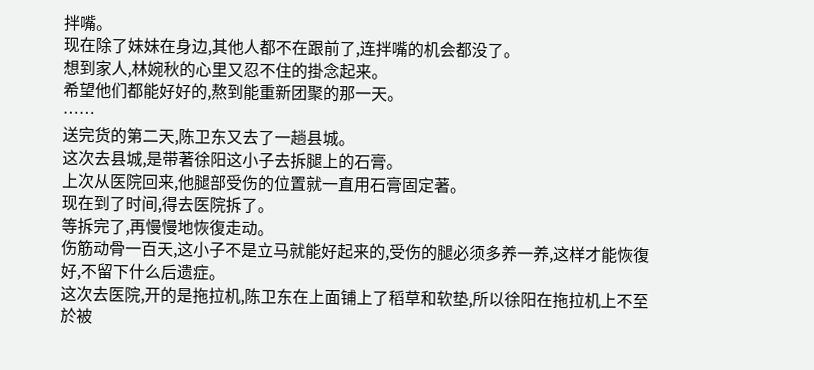拌嘴。
现在除了妹妹在身边,其他人都不在跟前了,连拌嘴的机会都没了。
想到家人,林婉秋的心里又忍不住的掛念起来。
希望他们都能好好的,熬到能重新团聚的那一天。
……
送完货的第二天,陈卫东又去了一趟县城。
这次去县城,是带著徐阳这小子去拆腿上的石膏。
上次从医院回来,他腿部受伤的位置就一直用石膏固定著。
现在到了时间,得去医院拆了。
等拆完了,再慢慢地恢復走动。
伤筋动骨一百天,这小子不是立马就能好起来的,受伤的腿必须多养一养,这样才能恢復好,不留下什么后遗症。
这次去医院,开的是拖拉机,陈卫东在上面铺上了稻草和软垫,所以徐阳在拖拉机上不至於被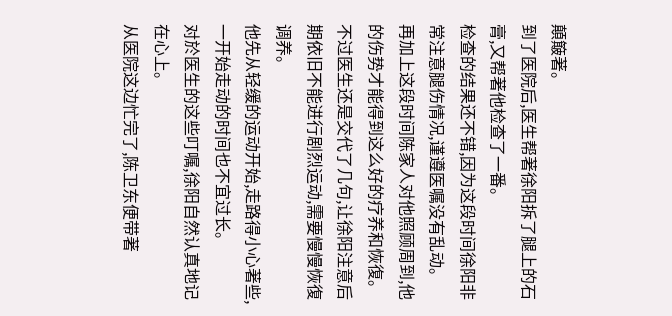顛簸著。
到了医院后,医生帮著徐阳拆了腿上的石膏,又帮著他检查了一番。
检查的结果还不错,因为这段时间徐阳非常注意腿伤情况,谨遵医嘱没有乱动。
再加上这段时间陈家人对他照顾周到,他的伤势才能得到这么好的疗养和恢復。
不过医生还是交代了几句,让徐阳注意后期依旧不能进行剧烈运动,需要慢慢恢復调养。
他先从轻缓的运动开始,走路得小心著些,一开始走动的时间也不宜过长。
对於医生的这些叮嘱,徐阳自然认真地记在心上。
从医院这边忙完了,陈卫东便带著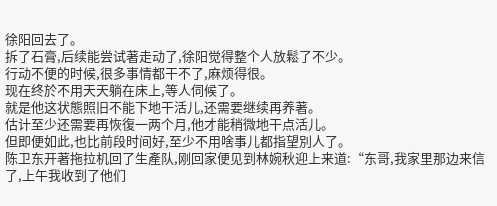徐阳回去了。
拆了石膏,后续能尝试著走动了,徐阳觉得整个人放鬆了不少。
行动不便的时候,很多事情都干不了,麻烦得很。
现在终於不用天天躺在床上,等人伺候了。
就是他这状態照旧不能下地干活儿,还需要继续再养著。
估计至少还需要再恢復一两个月,他才能稍微地干点活儿。
但即便如此,也比前段时间好,至少不用啥事儿都指望別人了。
陈卫东开著拖拉机回了生產队,刚回家便见到林婉秋迎上来道:“东哥,我家里那边来信了,上午我收到了他们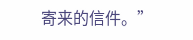寄来的信件。”